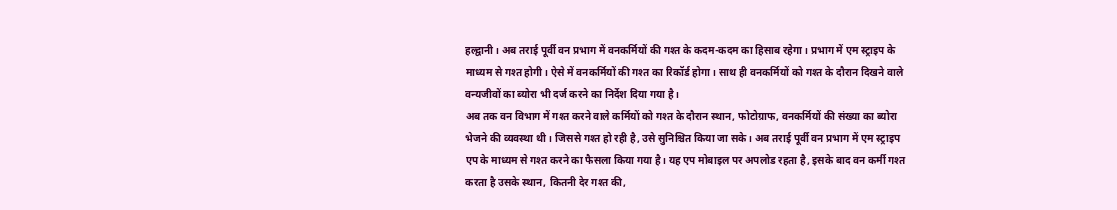हल्द्वानी। अब तराई पूर्वी वन प्रभाग में वनकर्मियों की गश्त के कदम-कदम का हिसाब रहेगा। प्रभाग में एम स्ट्राइप के माध्यम से गश्त होगी। ऐसे में वनकर्मियों की गश्त का रिकॉर्ड होगा। साथ ही वनकर्मियों को गश्त के दौरान दिखने वाले वन्यजीवों का ब्योरा भी दर्ज करने का निर्देश दिया गया है।
अब तक वन विभाग में गश्त करने वाले कर्मियों को गश्त के दौरान स्थान, फोटोग्राफ, वनकर्मियों की संख्या का ब्योरा भेजने की व्यवस्था थी। जिससे गश्त हो रही है, उसे सुनिश्चित किया जा सके। अब तराई पूर्वी वन प्रभाग में एम स्ट्राइप एप के माध्यम से गश्त करने का फैसला किया गया है। यह एप मोबाइल पर अपलोड रहता है, इसके बाद वन कर्मी गश्त करता है उसके स्थान, कितनी देर गश्त की,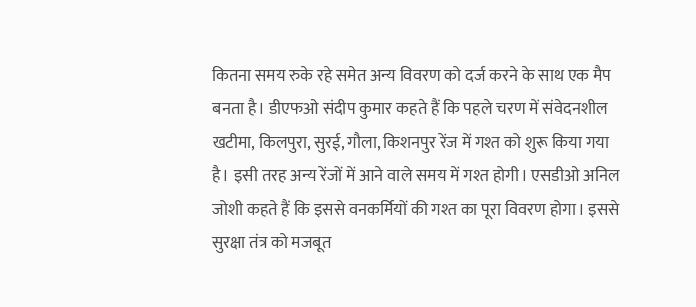कितना समय रुके रहे समेत अन्य विवरण को दर्ज करने के साथ एक मैप बनता है। डीएफओ संदीप कुमार कहते हैं कि पहले चरण में संवेदनशील खटीमा, किलपुरा, सुरई, गौला, किशनपुर रेंज में गश्त को शुरू किया गया है। इसी तरह अन्य रेंजों में आने वाले समय में गश्त होगी। एसडीओ अनिल जोशी कहते हैं कि इससे वनकर्मियों की गश्त का पूरा विवरण होगा। इससे सुरक्षा तंत्र को मजबूत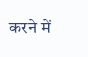करने में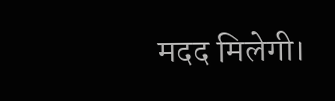मदद मिलेगी।